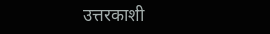उत्तरकाशी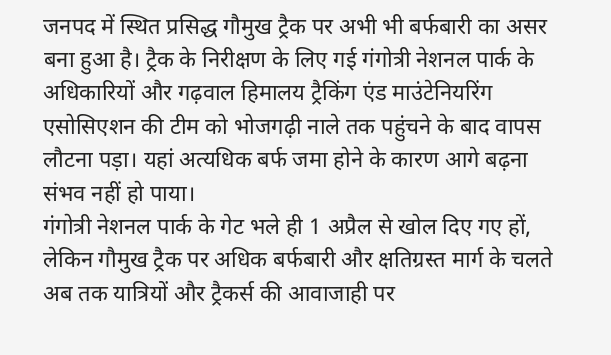जनपद में स्थित प्रसिद्ध गौमुख ट्रैक पर अभी भी बर्फबारी का असर बना हुआ है। ट्रैक के निरीक्षण के लिए गई गंगोत्री नेशनल पार्क के अधिकारियों और गढ़वाल हिमालय ट्रैकिंग एंड माउंटेनियरिंग एसोसिएशन की टीम को भोजगढ़ी नाले तक पहुंचने के बाद वापस लौटना पड़ा। यहां अत्यधिक बर्फ जमा होने के कारण आगे बढ़ना संभव नहीं हो पाया।
गंगोत्री नेशनल पार्क के गेट भले ही 1 अप्रैल से खोल दिए गए हों, लेकिन गौमुख ट्रैक पर अधिक बर्फबारी और क्षतिग्रस्त मार्ग के चलते अब तक यात्रियों और ट्रैकर्स की आवाजाही पर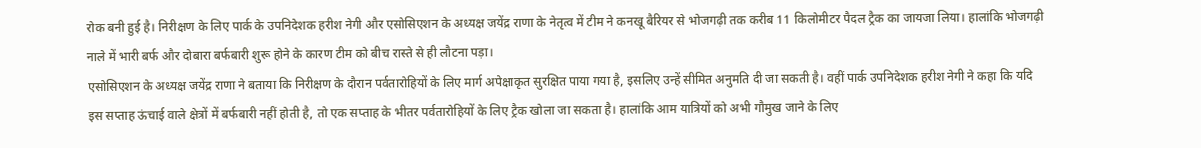रोक बनी हुई है। निरीक्षण के लिए पार्क के उपनिदेशक हरीश नेगी और एसोसिएशन के अध्यक्ष जयेंद्र राणा के नेतृत्व में टीम ने कनखू बैरियर से भोजगढ़ी तक करीब 11 किलोमीटर पैदल ट्रैक का जायजा लिया। हालांकि भोजगढ़ी नाले में भारी बर्फ और दोबारा बर्फबारी शुरू होने के कारण टीम को बीच रास्ते से ही लौटना पड़ा।
एसोसिएशन के अध्यक्ष जयेंद्र राणा ने बताया कि निरीक्षण के दौरान पर्वतारोहियों के लिए मार्ग अपेक्षाकृत सुरक्षित पाया गया है, इसलिए उन्हें सीमित अनुमति दी जा सकती है। वहीं पार्क उपनिदेशक हरीश नेगी ने कहा कि यदि इस सप्ताह ऊंचाई वाले क्षेत्रों में बर्फबारी नहीं होती है, तो एक सप्ताह के भीतर पर्वतारोहियों के लिए ट्रैक खोला जा सकता है। हालांकि आम यात्रियों को अभी गौमुख जाने के लिए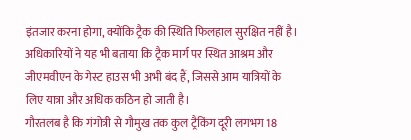इंतजार करना होगा, क्योंकि ट्रैक की स्थिति फिलहाल सुरक्षित नहीं है।
अधिकारियों ने यह भी बताया कि ट्रैक मार्ग पर स्थित आश्रम और जीएमवीएन के गेस्ट हाउस भी अभी बंद हैं, जिससे आम यात्रियों के लिए यात्रा और अधिक कठिन हो जाती है।
गौरतलब है कि गंगोत्री से गौमुख तक कुल ट्रैकिंग दूरी लगभग 18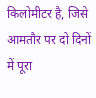किलोमीटर है, जिसे आमतौर पर दो दिनों में पूरा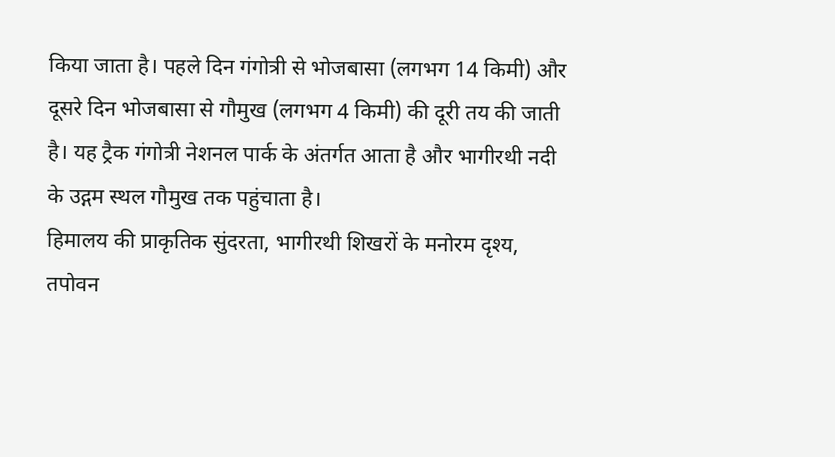किया जाता है। पहले दिन गंगोत्री से भोजबासा (लगभग 14 किमी) और दूसरे दिन भोजबासा से गौमुख (लगभग 4 किमी) की दूरी तय की जाती है। यह ट्रैक गंगोत्री नेशनल पार्क के अंतर्गत आता है और भागीरथी नदी के उद्गम स्थल गौमुख तक पहुंचाता है।
हिमालय की प्राकृतिक सुंदरता, भागीरथी शिखरों के मनोरम दृश्य, तपोवन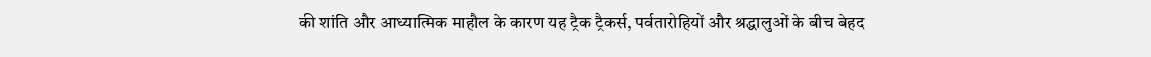की शांति और आध्यात्मिक माहौल के कारण यह ट्रैक ट्रैकर्स, पर्वतारोहियों और श्रद्धालुओं के बीच बेहद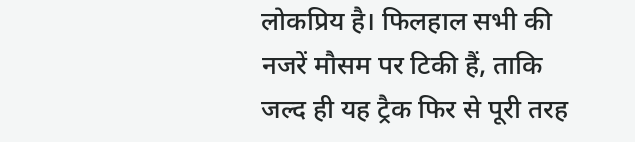लोकप्रिय है। फिलहाल सभी की नजरें मौसम पर टिकी हैं, ताकि जल्द ही यह ट्रैक फिर से पूरी तरह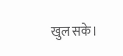खुल सके।